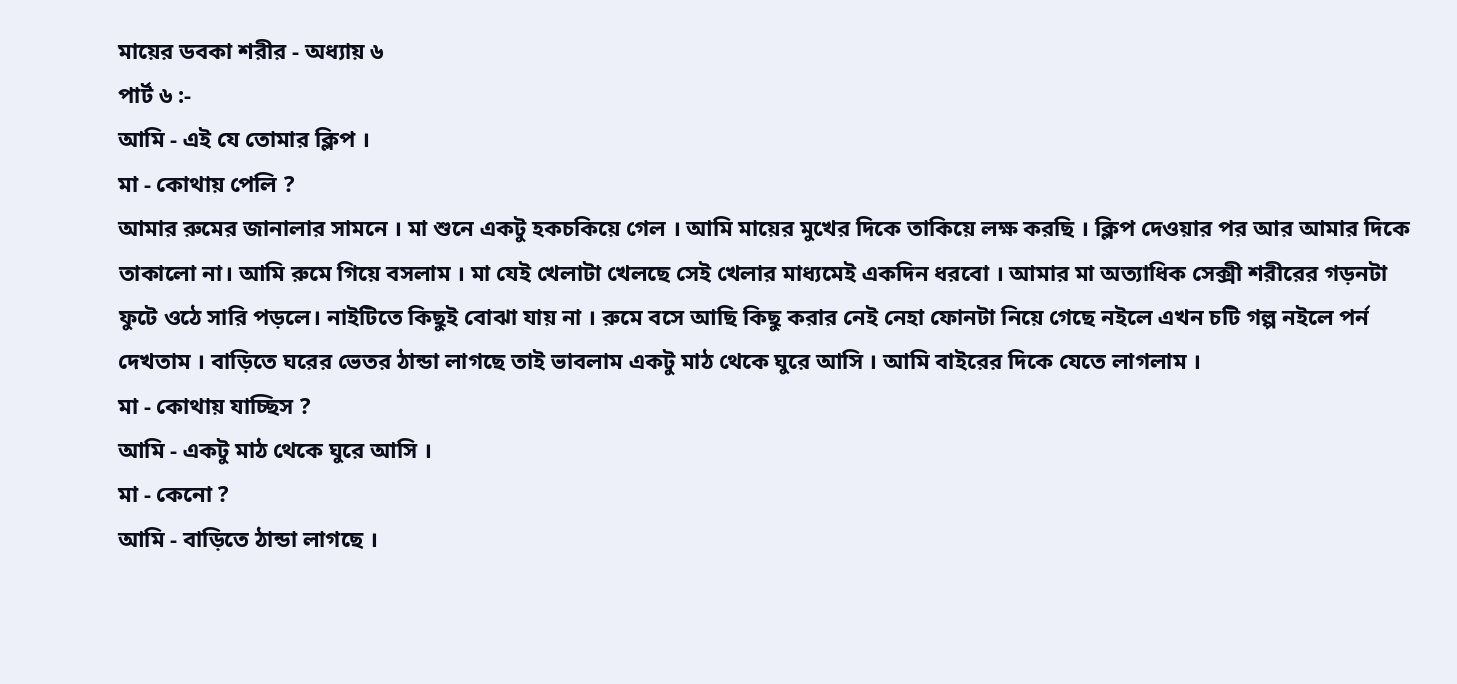মায়ের ডবকা শরীর - অধ্যায় ৬
পার্ট ৬ :-
আমি - এই যে তোমার ক্লিপ ।
মা - কোথায় পেলি ?
আমার রুমের জানালার সামনে । মা শুনে একটু হকচকিয়ে গেল । আমি মায়ের মুখের দিকে তাকিয়ে লক্ষ করছি । ক্লিপ দেওয়ার পর আর আমার দিকে তাকালো না। আমি রুমে গিয়ে বসলাম । মা যেই খেলাটা খেলছে সেই খেলার মাধ্যমেই একদিন ধরবো । আমার মা অত্যাধিক সেক্সী শরীরের গড়নটা ফুটে ওঠে সারি পড়লে। নাইটিতে কিছুই বোঝা যায় না । রুমে বসে আছি কিছু করার নেই নেহা ফোনটা নিয়ে গেছে নইলে এখন চটি গল্প নইলে পর্ন দেখতাম । বাড়িতে ঘরের ভেতর ঠান্ডা লাগছে তাই ভাবলাম একটু মাঠ থেকে ঘুরে আসি । আমি বাইরের দিকে যেতে লাগলাম ।
মা - কোথায় যাচ্ছিস ?
আমি - একটু মাঠ থেকে ঘুরে আসি ।
মা - কেনো ?
আমি - বাড়িতে ঠান্ডা লাগছে ।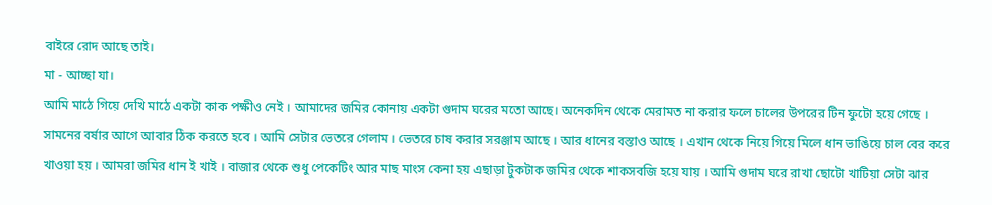বাইরে রোদ আছে তাই।
মা - আচ্ছা যা।
আমি মাঠে গিয়ে দেখি মাঠে একটা কাক পক্ষীও নেই । আমাদের জমির কোনায় একটা গুদাম ঘরের মতো আছে। অনেকদিন থেকে মেরামত না করার ফলে চালের উপরের টিন ফুটো হয়ে গেছে । সামনের বর্ষার আগে আবার ঠিক করতে হবে । আমি সেটার ভেতরে গেলাম । ভেতরে চাষ করার সরঞ্জাম আছে । আর ধানের বস্তাও আছে । এখান থেকে নিয়ে গিয়ে মিলে ধান ভাঙিয়ে চাল বের করে খাওয়া হয় । আমরা জমির ধান ই খাই । বাজার থেকে শুধু পেকেটিং আর মাছ মাংস কেনা হয় এছাড়া টুকটাক জমির থেকে শাকসবজি হয়ে যায় । আমি গুদাম ঘরে রাখা ছোটো খাটিয়া সেটা ঝার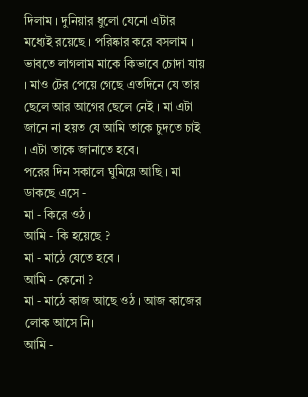দিলাম । দুনিয়ার ধুলো যেনো এটার মধ্যেই রয়েছে । পরিষ্কার করে বসলাম । ভাবতে লাগলাম মাকে কিভাবে চোদা যায় । মাও টের পেয়ে গেছে এতদিনে যে তার ছেলে আর আগের ছেলে নেই । মা এটা জানে না হয়ত যে আমি তাকে চুদতে চাই । এটা তাকে জানাতে হবে।
পরের দিন সকালে ঘুমিয়ে আছি । মা ডাকছে এসে -
মা - কিরে ওঠ ।
আমি - কি হয়েছে ?
মা - মাঠে যেতে হবে ।
আমি - কেনো ?
মা - মাঠে কাজ আছে ওঠ । আজ কাজের লোক আসে নি।
আমি -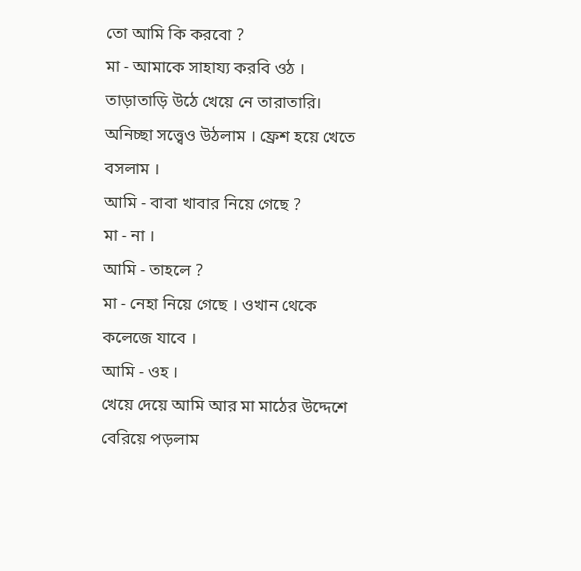তো আমি কি করবো ?
মা - আমাকে সাহায্য করবি ওঠ । তাড়াতাড়ি উঠে খেয়ে নে তারাতারি।
অনিচ্ছা সত্ত্বেও উঠলাম । ফ্রেশ হয়ে খেতে বসলাম ।
আমি - বাবা খাবার নিয়ে গেছে ?
মা - না ।
আমি - তাহলে ?
মা - নেহা নিয়ে গেছে । ওখান থেকে কলেজে যাবে ।
আমি - ওহ ।
খেয়ে দেয়ে আমি আর মা মাঠের উদ্দেশে বেরিয়ে পড়লাম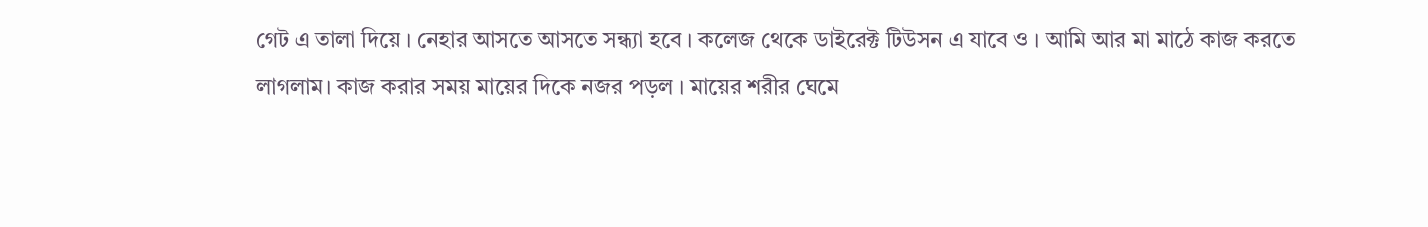গেট এ তালা দিয়ে । নেহার আসতে আসতে সন্ধ্যা হবে । কলেজ থেকে ডাইরেক্ট টিউসন এ যাবে ও । আমি আর মা মাঠে কাজ করতে লাগলাম। কাজ করার সময় মায়ের দিকে নজর পড়ল । মায়ের শরীর ঘেমে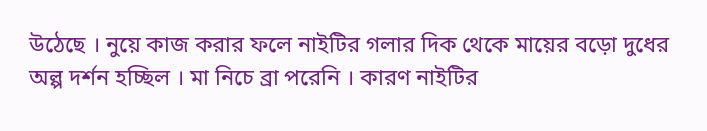উঠেছে । নুয়ে কাজ করার ফলে নাইটির গলার দিক থেকে মায়ের বড়ো দুধের অল্প দর্শন হচ্ছিল । মা নিচে ব্রা পরেনি । কারণ নাইটির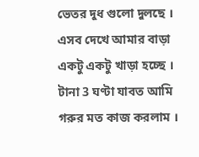ভেতর দুধ গুলো দুলছে । এসব দেখে আমার বাড়া একটু একটু খাড়া হচ্ছে । টানা 3 ঘণ্টা যাবত আমি গরুর মত কাজ করলাম ।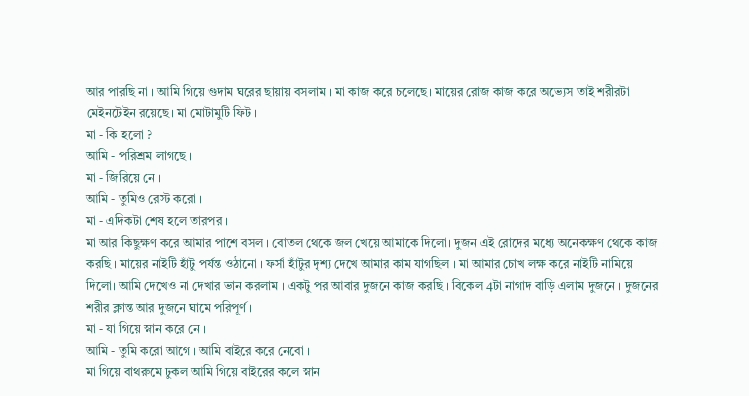আর পারছি না । আমি গিয়ে গুদাম ঘরের ছায়ায় বসলাম । মা কাজ করে চলেছে। মায়ের রোজ কাজ করে অভ্যেস তাই শরীরটা মেইনটেইন রয়েছে। মা মোটামুটি ফিট ।
মা - কি হলো ?
আমি - পরিশ্রম লাগছে ।
মা - জিরিয়ে নে ।
আমি - তুমিও রেস্ট করো ।
মা - এদিকটা শেষ হলে তারপর ।
মা আর কিছুক্ষণ করে আমার পাশে বসল । বোতল থেকে জল খেয়ে আমাকে দিলো। দুজন এই রোদের মধ্যে অনেকক্ষণ থেকে কাজ করছি । মায়ের নাইটি হাঁটু পর্যন্ত ওঠানো । ফর্সা হাঁটুর দৃশ্য দেখে আমার কাম যাগছিল । মা আমার চোখ লক্ষ করে নাইটি নামিয়ে দিলো। আমি দেখেও না দেখার ভান করলাম । একটু পর আবার দুজনে কাজ করছি । বিকেল 4টা নাগাদ বাড়ি এলাম দুজনে । দুজনের শরীর ক্লান্ত আর দুজনে ঘামে পরিপূর্ণ ।
মা - যা গিয়ে স্নান করে নে ।
আমি - তুমি করো আগে । আমি বাইরে করে নেবো ।
মা গিয়ে বাথরুমে ঢুকল আমি গিয়ে বাইরের কলে স্নান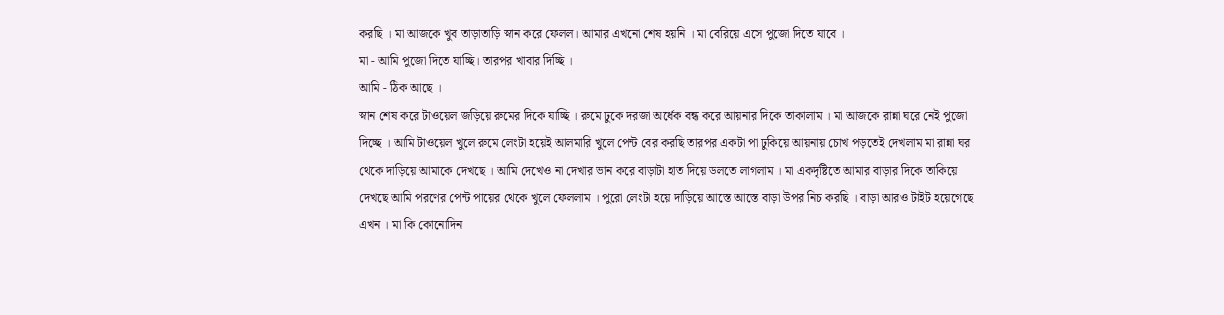করছি । মা আজকে খুব তাড়াতাড়ি স্নান করে ফেলল। আমার এখনো শেষ হয়নি । মা বেরিয়ে এসে পুজো দিতে যাবে ।
মা - আমি পুজো দিতে যাচ্ছি। তারপর খাবার দিচ্ছি ।
আমি - ঠিক আছে ।
স্নান শেষ করে টাওয়েল জড়িয়ে রুমের দিকে যাচ্ছি । রুমে ঢুকে দরজা অর্ধেক বন্ধ করে আয়নার দিকে তাকালাম । মা আজকে রান্না ঘরে নেই পুজো দিচ্ছে । আমি টাওয়েল খুলে রুমে লেংটা হয়েই আলমারি খুলে পেন্ট বের করছি তারপর একটা পা ঢুকিয়ে আয়নায় চোখ পড়তেই দেখলাম মা রান্না ঘর থেকে দাড়িয়ে আমাকে দেখছে । আমি দেখেও না দেখার ভান করে বাড়াটা হাত দিয়ে ডলতে লাগলাম । মা একদৃষ্টিতে আমার বাড়ার দিকে তাকিয়ে দেখছে আমি পরণের পেন্ট পায়ের থেকে খুলে ফেললাম । পুরো লেংটা হয়ে দাড়িয়ে আস্তে আস্তে বাড়া উপর নিচ করছি । বাড়া আরও টাইট হয়েগেছে এখন । মা কি কোনোদিন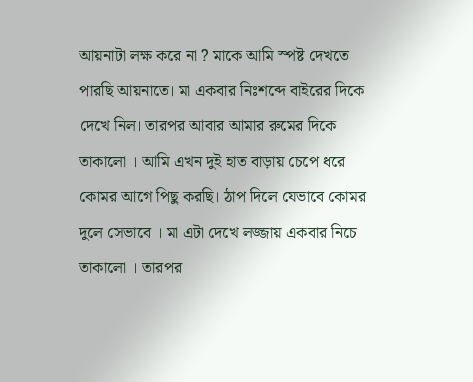আয়নাটা লক্ষ করে না ? মাকে আমি স্পষ্ট দেখতে পারছি আয়নাতে। মা একবার নিঃশব্দে বাইরের দিকে দেখে নিল। তারপর আবার আমার রুমের দিকে তাকালো । আমি এখন দুই হাত বাড়ায় চেপে ধরে কোমর আগে পিছু করছি। ঠাপ দিলে যেভাবে কোমর দুলে সেভাবে । মা এটা দেখে লজ্জায় একবার নিচে তাকালো । তারপর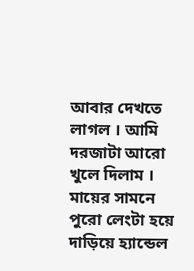আবার দেখতে লাগল । আমি দরজাটা আরো খুলে দিলাম । মায়ের সামনে পুরো লেংটা হয়ে দাড়িয়ে হ্যান্ডেল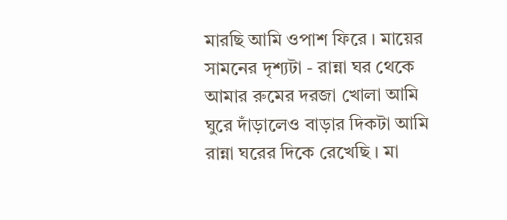মারছি আমি ওপাশ ফিরে । মায়ের সামনের দৃশ্যটা - রান্না ঘর থেকে আমার রুমের দরজা খোলা আমি ঘুরে দাঁড়ালেও বাড়ার দিকটা আমি রান্না ঘরের দিকে রেখেছি । মা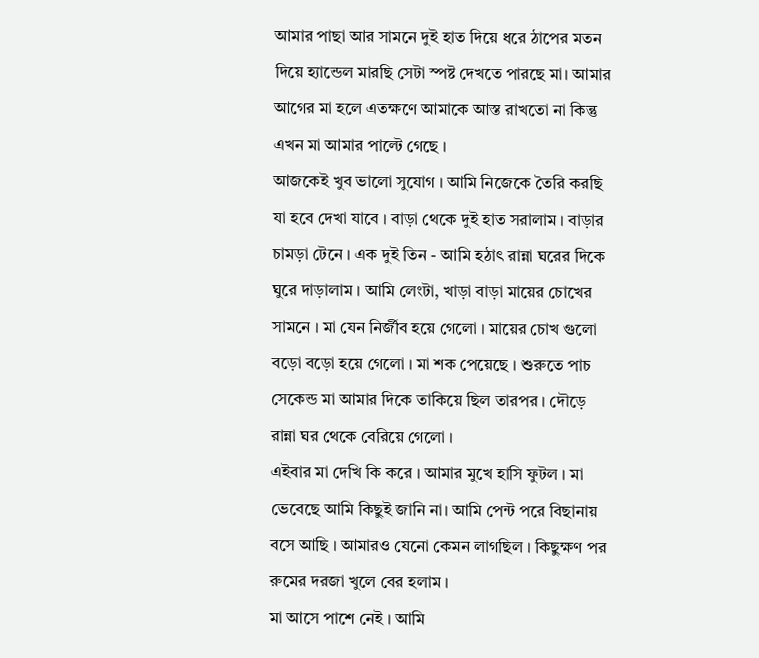আমার পাছা আর সামনে দুই হাত দিয়ে ধরে ঠাপের মতন দিয়ে হ্যান্ডেল মারছি সেটা স্পষ্ট দেখতে পারছে মা। আমার আগের মা হলে এতক্ষণে আমাকে আস্ত রাখতো না কিন্তু এখন মা আমার পাল্টে গেছে ।
আজকেই খুব ভালো সুযোগ । আমি নিজেকে তৈরি করছি যা হবে দেখা যাবে । বাড়া থেকে দুই হাত সরালাম । বাড়ার চামড়া টেনে । এক দুই তিন - আমি হঠাৎ রান্না ঘরের দিকে ঘুরে দাড়ালাম । আমি লেংটা, খাড়া বাড়া মায়ের চোখের সামনে । মা যেন নির্জীব হয়ে গেলো । মায়ের চোখ গুলো বড়ো বড়ো হয়ে গেলো । মা শক পেয়েছে । শুরুতে পাচ সেকেন্ড মা আমার দিকে তাকিয়ে ছিল তারপর । দৌড়ে রান্না ঘর থেকে বেরিয়ে গেলো ।
এইবার মা দেখি কি করে । আমার মুখে হাসি ফুটল । মা ভেবেছে আমি কিছুই জানি না। আমি পেন্ট পরে বিছানায় বসে আছি । আমারও যেনো কেমন লাগছিল । কিছুক্ষণ পর রুমের দরজা খুলে বের হলাম ।
মা আসে পাশে নেই । আমি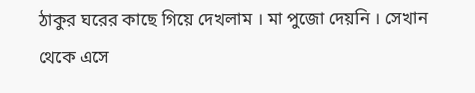ঠাকুর ঘরের কাছে গিয়ে দেখলাম । মা পুজো দেয়নি । সেখান থেকে এসে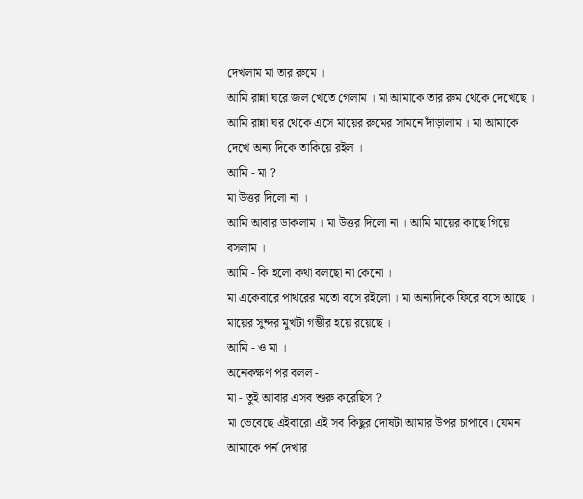দেখলাম মা তার রুমে ।
আমি রান্না ঘরে জল খেতে গেলাম । মা আমাকে তার রুম থেকে দেখেছে । আমি রান্না ঘর থেকে এসে মায়ের রুমের সামনে দাঁড়ালাম । মা আমাকে দেখে অন্য দিকে তাকিয়ে রইল ।
আমি - মা ?
মা উত্তর দিলো না ।
আমি আবার ডাকলাম । মা উত্তর দিলো না । আমি মায়ের কাছে গিয়ে বসলাম ।
আমি - কি হলো কথা বলছো না কেনো ।
মা একেবারে পাথরের মতো বসে রইলো । মা অন্যদিকে ফিরে বসে আছে । মায়ের সুন্দর মুখটা গম্ভীর হয়ে রয়েছে ।
আমি - ও মা ।
অনেকক্ষণ পর বলল -
মা - তুই আবার এসব শুরু করেছিস ?
মা ভেবেছে এইবারো এই সব কিছুর দোষটা আমার উপর চাপাবে। যেমন আমাকে পর্ন দেখার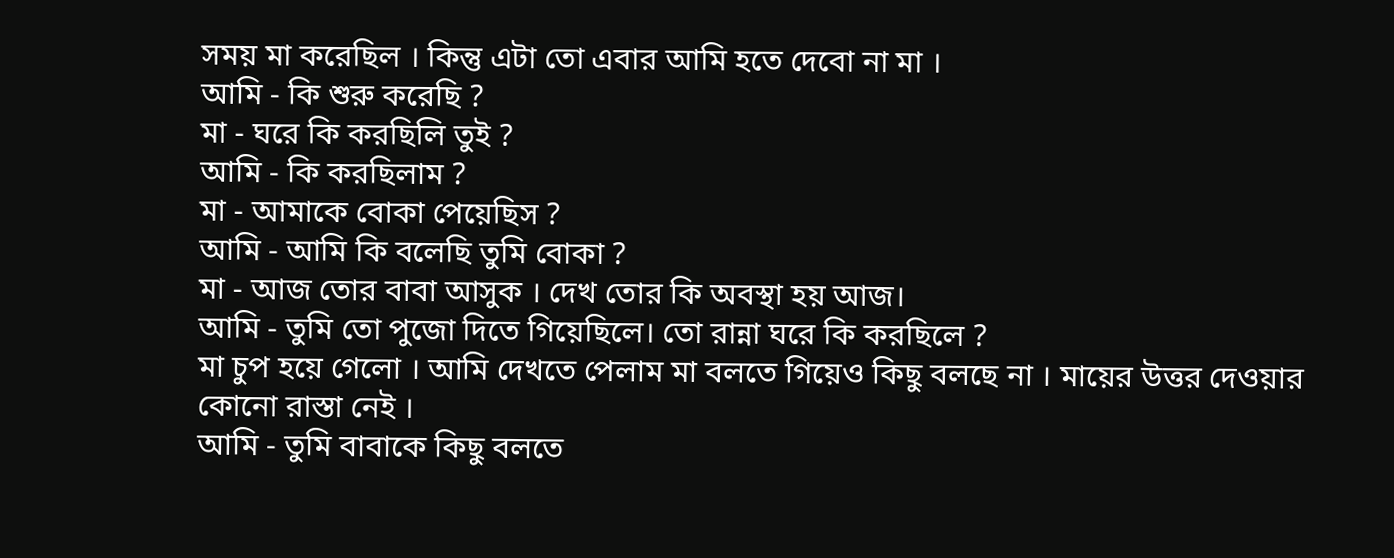সময় মা করেছিল । কিন্তু এটা তো এবার আমি হতে দেবো না মা ।
আমি - কি শুরু করেছি ?
মা - ঘরে কি করছিলি তুই ?
আমি - কি করছিলাম ?
মা - আমাকে বোকা পেয়েছিস ?
আমি - আমি কি বলেছি তুমি বোকা ?
মা - আজ তোর বাবা আসুক । দেখ তোর কি অবস্থা হয় আজ।
আমি - তুমি তো পুজো দিতে গিয়েছিলে। তো রান্না ঘরে কি করছিলে ?
মা চুপ হয়ে গেলো । আমি দেখতে পেলাম মা বলতে গিয়েও কিছু বলছে না । মায়ের উত্তর দেওয়ার কোনো রাস্তা নেই ।
আমি - তুমি বাবাকে কিছু বলতে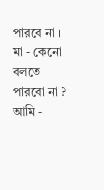পারবে না ।
মা - কেনো বলতে পারবো না ?
আমি -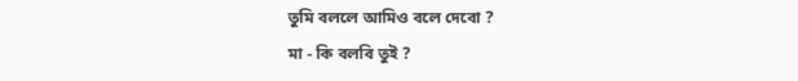তুমি বললে আমিও বলে দেবো ?
মা - কি বলবি তুই ?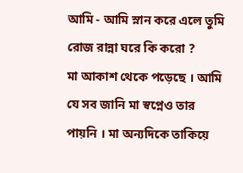আমি - আমি স্নান করে এলে তুমি রোজ রান্না ঘরে কি করো ?
মা আকাশ থেকে পড়েছে । আমি যে সব জানি মা স্বপ্নেও তার পায়নি । মা অন্যদিকে তাকিয়ে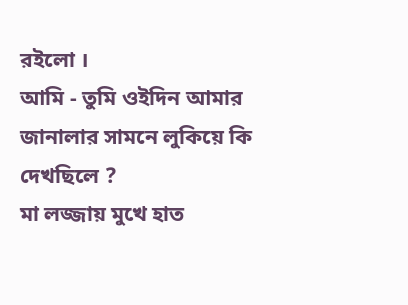রইলো ।
আমি - তুমি ওইদিন আমার জানালার সামনে লুকিয়ে কি দেখছিলে ?
মা লজ্জায় মুখে হাত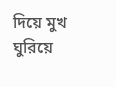দিয়ে মুখ ঘুরিয়ে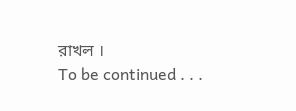রাখল ।
To be continued . . .